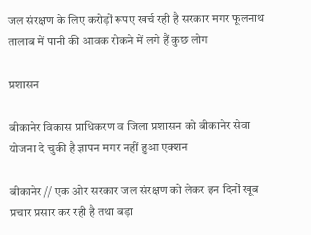जल संरक्षण के लिए करोड़ों रूपए खर्च रही है सरकार मगर फूलनाथ तालाब में पानी की आवक रोकने में लगे हैं कुछ लोग

प्रशासन

बीकानेर विकास प्राधिकरण व जिला प्रशासन को बीकानेर सेवा योजना दे चुकी है ज्ञापन मगर नहीं हुआ एक्शन

बीकानेर // एक ओर सरकार जल संरक्षण को लेकर इन दिनों खूब प्रचार प्रसार कर रही है तथा बड़ा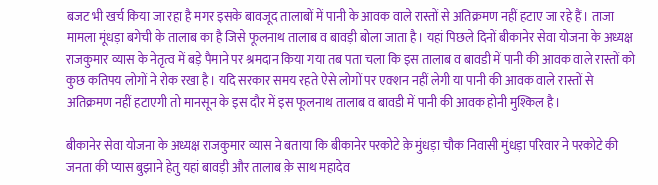बजट भी खर्च किया जा रहा है मगर इसके बावजूद तालाबों में पानी के आवक वाले रास्तों से अतिक्रमण नहीं हटाए जा रहे हैं। ताजा मामला मूंधड़ा बगेची के तालाब का है जिसे फूलनाथ तालाब व बावड़ी बोला जाता है। यहां पिछले दिनों बीकानेर सेवा योजना के अध्यक्ष राजकुमार व्यास के नेतृत्व में बड़े पैमाने पर श्रमदान किया गया तब पता चला कि इस तालाब व बावडी में पानी की आवक वाले रास्तों को कुछ कतिपय लोगों ने रोक रखा है। यदि सरकार समय रहते ऐसे लोगों पर एक्शन नहीं लेगी या पानी की आवक वाले रास्तों से अतिक्रमण नहीं हटाएगी तो मानसून के इस दौर में इस फूलनाथ तालाब व बावडी में पानी की आवक होनी मुश्किल है।

बीकानेर सेवा योजना के अध्यक्ष राजकुमार व्यास ने बताया कि बीकानेर परकोटे क़े मुंधड़ा चौक निवासी मुंधड़ा परिवार ने परकोटे की जनता की प्यास बुझाने हेतु यहां बावड़ी और तालाब क़े साथ महादेव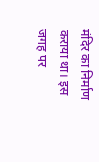मंदिर का निर्माण कराया था। इस जगह पर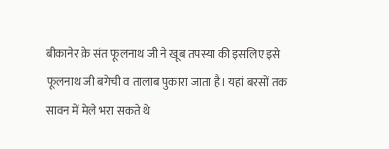बीकानेर क़े संत फूलनाथ जी ने खूब तपस्या की इसलिए इसे फूलनाथ जी बगेची व तालाब पुकारा जाता है। यहां बरसों तक सावन में मेले भरा सकते थे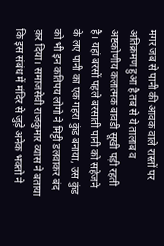मगर जब से पानी की आवक वाले रास्तों पर अतिक्रमण हुआ है तब से ये तालाब व अष्टकोणीय कलात्मक बावडी सूखी पड़ी रहती है। यहां बरसों पहले बरसाती पानी को सहेजने के लए पानी का एक गहरा कुंड बनाया, उस कुंड को भी इन कतिपय लोगो ने मिट्टी डलवाकर बंद क़र दिया। समाजसेवी राजकुमार व्यास ने बताया कि इस संबंध में मंदिर से जुड़े अनेक भक्तो ने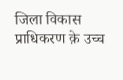जिला विकास प्राधिकरण क़े उच्च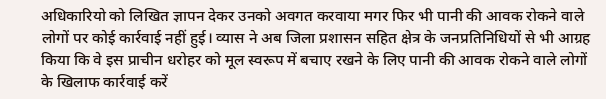अधिकारियो को लिखित ज्ञापन देकर उनको अवगत करवाया मगर फिर भी पानी की आवक रोकने वाले लोगों पर कोई कार्रवाई नहीं हुई। व्यास ने अब जिला प्रशासन सहित क्षेत्र के जनप्रतिनिधियों से भी आग्रह किया कि वे इस प्राचीन धरोहर को मूल स्वरूप में बचाए रखने के लिए पानी की आवक रोकने वाले लोगों के खिलाफ कार्रवाई करें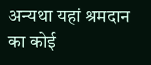अन्यथा यहां श्रमदान का कोई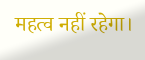महत्व नहीं रहेगा।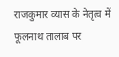राजकुमार व्यास के नेतृत्व में फूलनाथ तालाब पर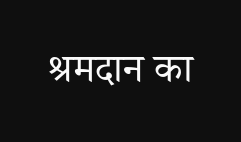श्रमदान का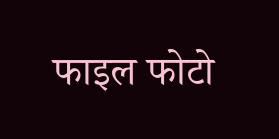फाइल फोटो